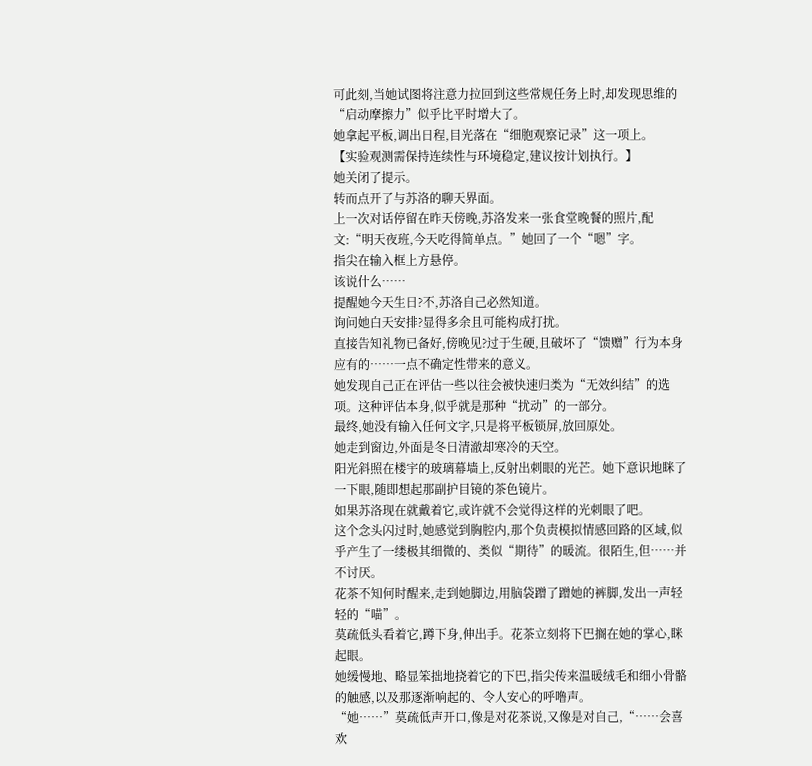可此刻,当她试图将注意力拉回到这些常规任务上时,却发现思维的“启动摩擦力”似乎比平时增大了。
她拿起平板,调出日程,目光落在“细胞观察记录”这一项上。
【实验观测需保持连续性与环境稳定,建议按计划执行。】
她关闭了提示。
转而点开了与苏洛的聊天界面。
上一次对话停留在昨天傍晚,苏洛发来一张食堂晚餐的照片,配文:“明天夜班,今天吃得简单点。”她回了一个“嗯”字。
指尖在输入框上方悬停。
该说什么……
提醒她今天生日?不,苏洛自己必然知道。
询问她白天安排?显得多余且可能构成打扰。
直接告知礼物已备好,傍晚见?过于生硬,且破坏了“馈赠”行为本身应有的……一点不确定性带来的意义。
她发现自己正在评估一些以往会被快速归类为“无效纠结”的选项。这种评估本身,似乎就是那种“扰动”的一部分。
最终,她没有输入任何文字,只是将平板锁屏,放回原处。
她走到窗边,外面是冬日清澈却寒冷的天空。
阳光斜照在楼宇的玻璃幕墙上,反射出刺眼的光芒。她下意识地眯了一下眼,随即想起那副护目镜的茶色镜片。
如果苏洛现在就戴着它,或许就不会觉得这样的光刺眼了吧。
这个念头闪过时,她感觉到胸腔内,那个负责模拟情感回路的区域,似乎产生了一缕极其细微的、类似“期待”的暖流。很陌生,但……并不讨厌。
花茶不知何时醒来,走到她脚边,用脑袋蹭了蹭她的裤脚,发出一声轻轻的“喵”。
莫疏低头看着它,蹲下身,伸出手。花茶立刻将下巴搁在她的掌心,眯起眼。
她缓慢地、略显笨拙地挠着它的下巴,指尖传来温暖绒毛和细小骨骼的触感,以及那逐渐响起的、令人安心的呼噜声。
“她……”莫疏低声开口,像是对花茶说,又像是对自己,“……会喜欢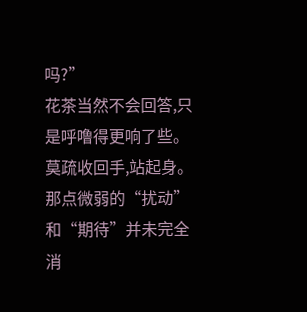吗?”
花茶当然不会回答,只是呼噜得更响了些。
莫疏收回手,站起身。
那点微弱的“扰动”和“期待”并未完全消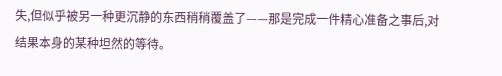失,但似乎被另一种更沉静的东西稍稍覆盖了——那是完成一件精心准备之事后,对结果本身的某种坦然的等待。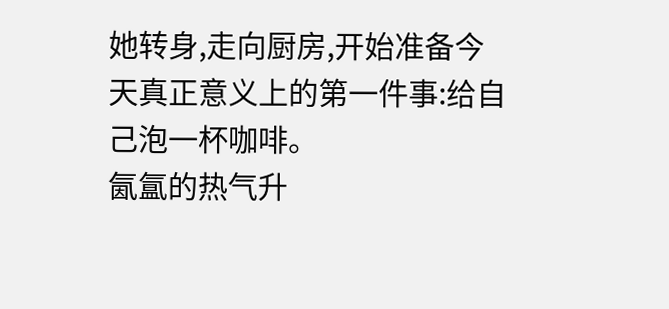她转身,走向厨房,开始准备今天真正意义上的第一件事:给自己泡一杯咖啡。
氤氲的热气升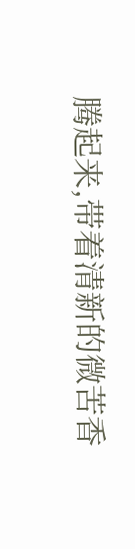腾起来,带着清新的微苦香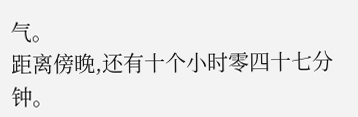气。
距离傍晚,还有十个小时零四十七分钟。